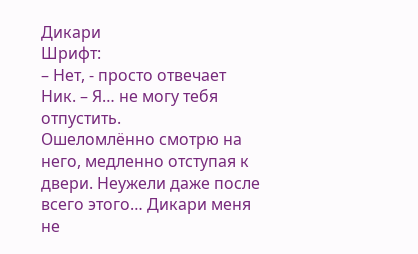Дикари
Шрифт:
– Нет, - просто отвечает Ник. – Я… не могу тебя отпустить.
Ошеломлённо смотрю на него, медленно отступая к двери. Неужели даже после всего этого… Дикари меня не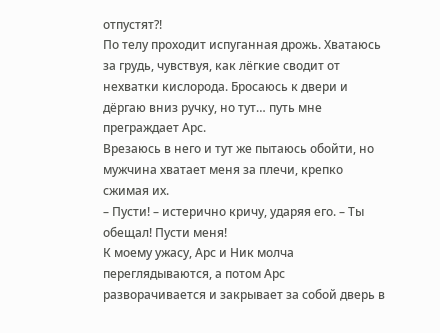отпустят?!
По телу проходит испуганная дрожь. Хватаюсь за грудь, чувствуя, как лёгкие сводит от нехватки кислорода. Бросаюсь к двери и дёргаю вниз ручку, но тут… путь мне преграждает Арс.
Врезаюсь в него и тут же пытаюсь обойти, но мужчина хватает меня за плечи, крепко сжимая их.
– Пусти! – истерично кричу, ударяя его. – Ты обещал! Пусти меня!
К моему ужасу, Арс и Ник молча переглядываются, а потом Арс разворачивается и закрывает за собой дверь в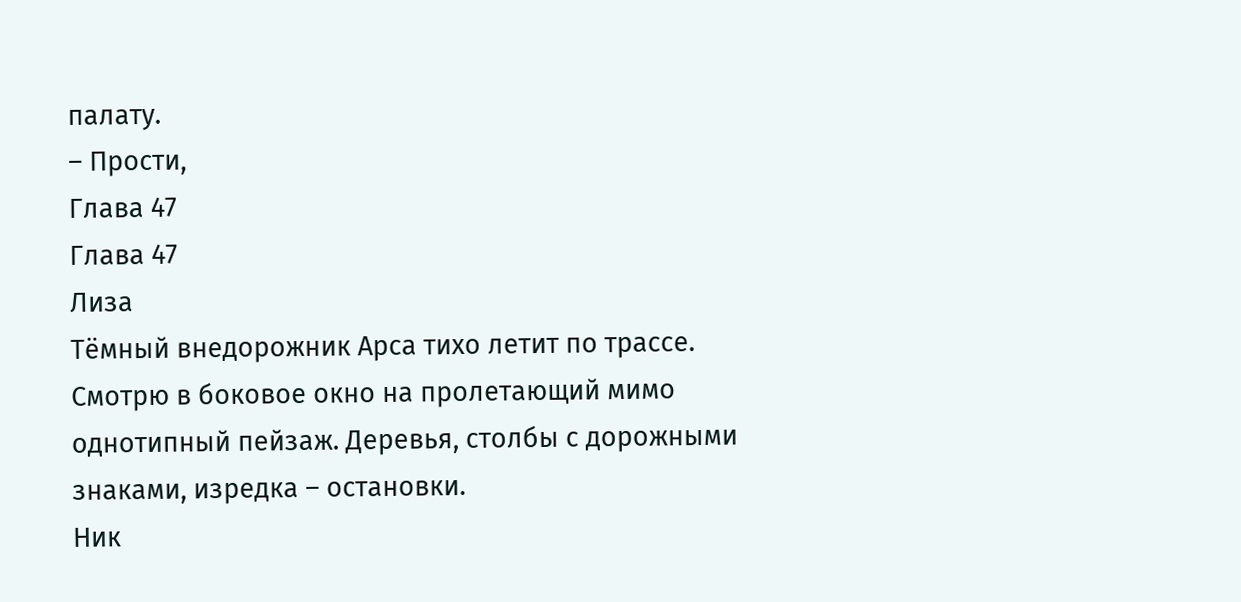палату.
– Прости,
Глава 47
Глава 47
Лиза
Тёмный внедорожник Арса тихо летит по трассе. Смотрю в боковое окно на пролетающий мимо однотипный пейзаж. Деревья, столбы с дорожными знаками, изредка – остановки.
Ник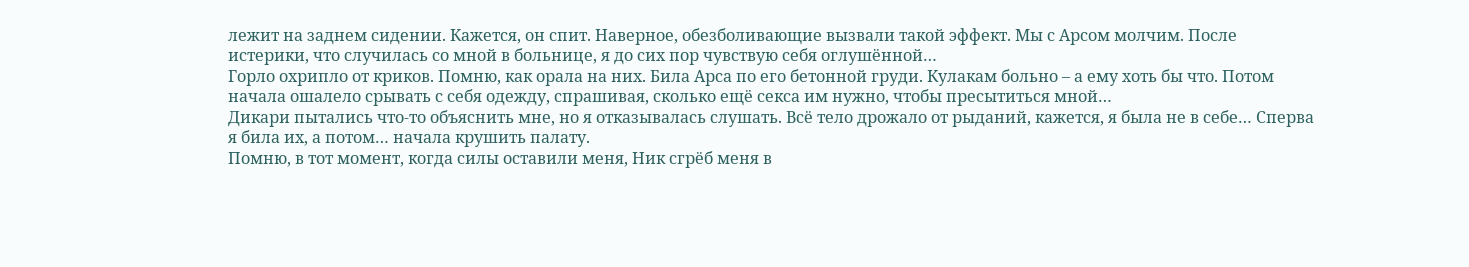лежит на заднем сидении. Кажется, он спит. Наверное, обезболивающие вызвали такой эффект. Мы с Арсом молчим. После истерики, что случилась со мной в больнице, я до сих пор чувствую себя оглушённой…
Горло охрипло от криков. Помню, как орала на них. Била Арса по его бетонной груди. Кулакам больно – а ему хоть бы что. Потом начала ошалело срывать с себя одежду, спрашивая, сколько ещё секса им нужно, чтобы пресытиться мной…
Дикари пытались что-то объяснить мне, но я отказывалась слушать. Всё тело дрожало от рыданий, кажется, я была не в себе… Сперва я била их, а потом… начала крушить палату.
Помню, в тот момент, когда силы оставили меня, Ник сгрёб меня в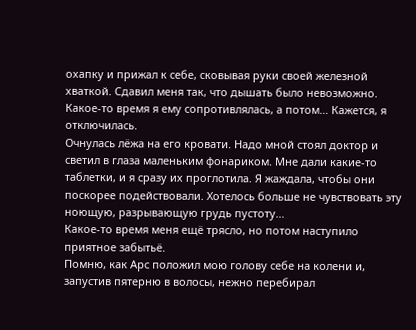охапку и прижал к себе, сковывая руки своей железной хваткой. Сдавил меня так, что дышать было невозможно.
Какое-то время я ему сопротивлялась, а потом… Кажется, я отключилась.
Очнулась лёжа на его кровати. Надо мной стоял доктор и светил в глаза маленьким фонариком. Мне дали какие-то таблетки, и я сразу их проглотила. Я жаждала, чтобы они поскорее подействовали. Хотелось больше не чувствовать эту ноющую, разрывающую грудь пустоту…
Какое-то время меня ещё трясло, но потом наступило приятное забытьё.
Помню, как Арс положил мою голову себе на колени и, запустив пятерню в волосы, нежно перебирал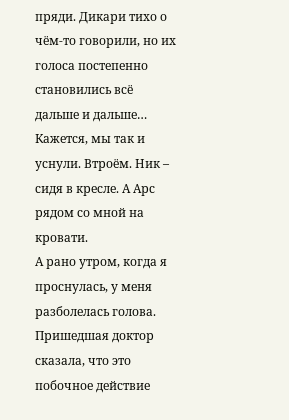пряди. Дикари тихо о чём-то говорили, но их голоса постепенно становились всё дальше и дальше… Кажется, мы так и уснули. Втроём. Ник – сидя в кресле. А Арс рядом со мной на кровати.
А рано утром, когда я проснулась, у меня разболелась голова. Пришедшая доктор сказала, что это побочное действие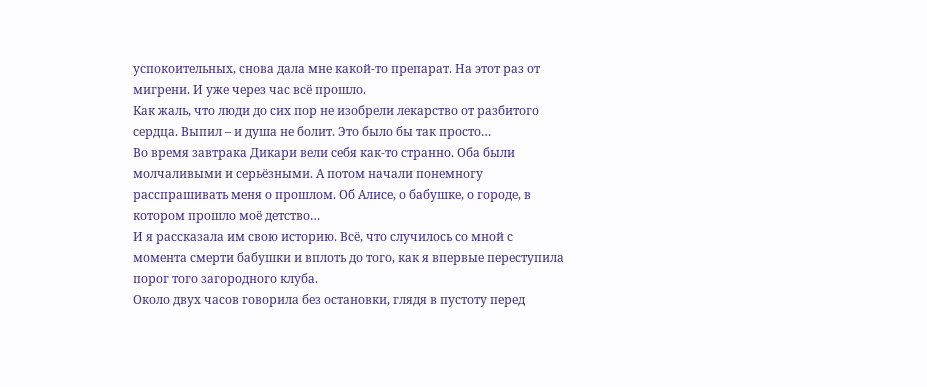успокоительных, снова дала мне какой-то препарат. На этот раз от мигрени. И уже через час всё прошло.
Как жаль, что люди до сих пор не изобрели лекарство от разбитого сердца. Выпил – и душа не болит. Это было бы так просто…
Во время завтрака Дикари вели себя как-то странно. Оба были молчаливыми и серьёзными. А потом начали понемногу расспрашивать меня о прошлом. Об Алисе, о бабушке, о городе, в котором прошло моё детство…
И я рассказала им свою историю. Всё, что случилось со мной с момента смерти бабушки и вплоть до того, как я впервые переступила порог того загородного клуба.
Около двух часов говорила без остановки, глядя в пустоту перед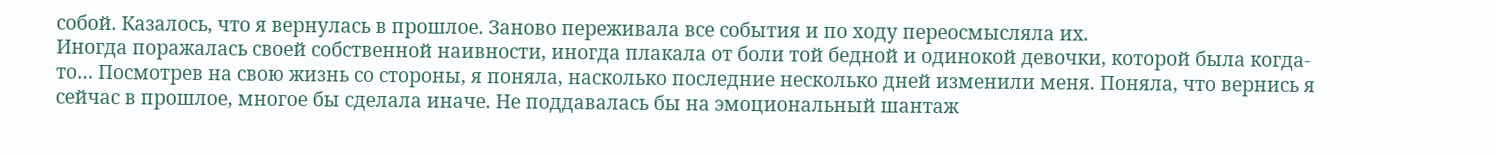собой. Казалось, что я вернулась в прошлое. Заново переживала все события и по ходу переосмысляла их.
Иногда поражалась своей собственной наивности, иногда плакала от боли той бедной и одинокой девочки, которой была когда-то… Посмотрев на свою жизнь со стороны, я поняла, насколько последние несколько дней изменили меня. Поняла, что вернись я сейчас в прошлое, многое бы сделала иначе. Не поддавалась бы на эмоциональный шантаж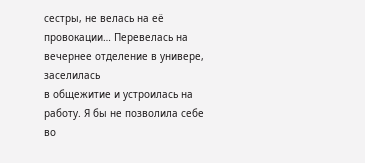сестры, не велась на её провокации… Перевелась на вечернее отделение в универе, заселилась
в общежитие и устроилась на работу. Я бы не позволила себе во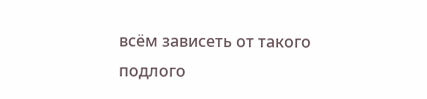всём зависеть от такого подлого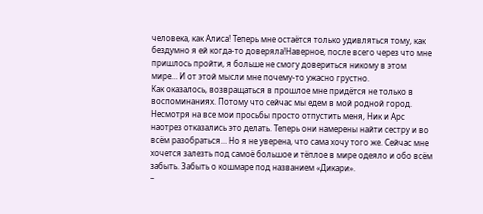человека, как Алиса! Теперь мне остаётся только удивляться тому, как бездумно я ей когда-то доверяла!Наверное, после всего через что мне пришлось пройти, я больше не смогу довериться никому в этом мире… И от этой мысли мне почему-то ужасно грустно.
Как оказалось, возвращаться в прошлое мне придётся не только в воспоминаниях. Потому что сейчас мы едем в мой родной город.
Несмотря на все мои просьбы просто отпустить меня, Ник и Арс наотрез отказались это делать. Теперь они намерены найти сестру и во всём разобраться… Но я не уверена, что сама хочу того же. Сейчас мне хочется залезть под самоё большое и тёплое в мире одеяло и обо всём забыть. Забыть о кошмаре под названием «Дикари».
–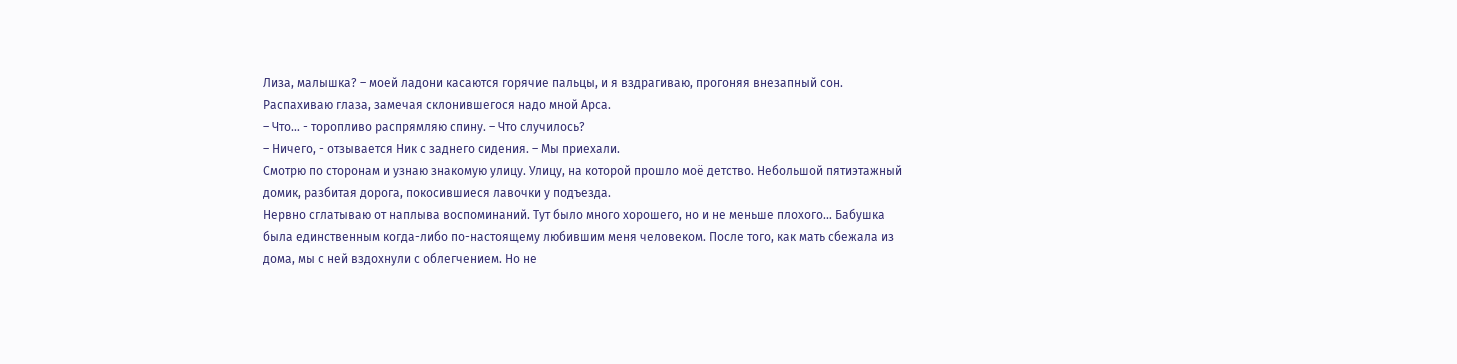Лиза, малышка? – моей ладони касаются горячие пальцы, и я вздрагиваю, прогоняя внезапный сон.
Распахиваю глаза, замечая склонившегося надо мной Арса.
– Что… - торопливо распрямляю спину. – Что случилось?
– Ничего, - отзывается Ник с заднего сидения. – Мы приехали.
Смотрю по сторонам и узнаю знакомую улицу. Улицу, на которой прошло моё детство. Небольшой пятиэтажный домик, разбитая дорога, покосившиеся лавочки у подъезда.
Нервно сглатываю от наплыва воспоминаний. Тут было много хорошего, но и не меньше плохого… Бабушка была единственным когда-либо по-настоящему любившим меня человеком. После того, как мать сбежала из дома, мы с ней вздохнули с облегчением. Но не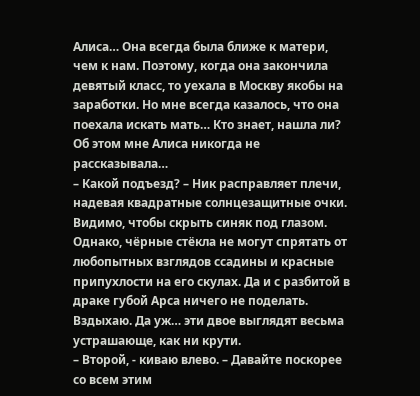Алиса… Она всегда была ближе к матери, чем к нам. Поэтому, когда она закончила девятый класс, то уехала в Москву якобы на заработки. Но мне всегда казалось, что она поехала искать мать… Кто знает, нашла ли? Об этом мне Алиса никогда не рассказывала…
– Какой подъезд? – Ник расправляет плечи, надевая квадратные солнцезащитные очки. Видимо, чтобы скрыть синяк под глазом. Однако, чёрные стёкла не могут спрятать от любопытных взглядов ссадины и красные припухлости на его скулах. Да и с разбитой в драке губой Арса ничего не поделать.
Вздыхаю. Да уж… эти двое выглядят весьма устрашающе, как ни крути.
– Второй, - киваю влево. – Давайте поскорее со всем этим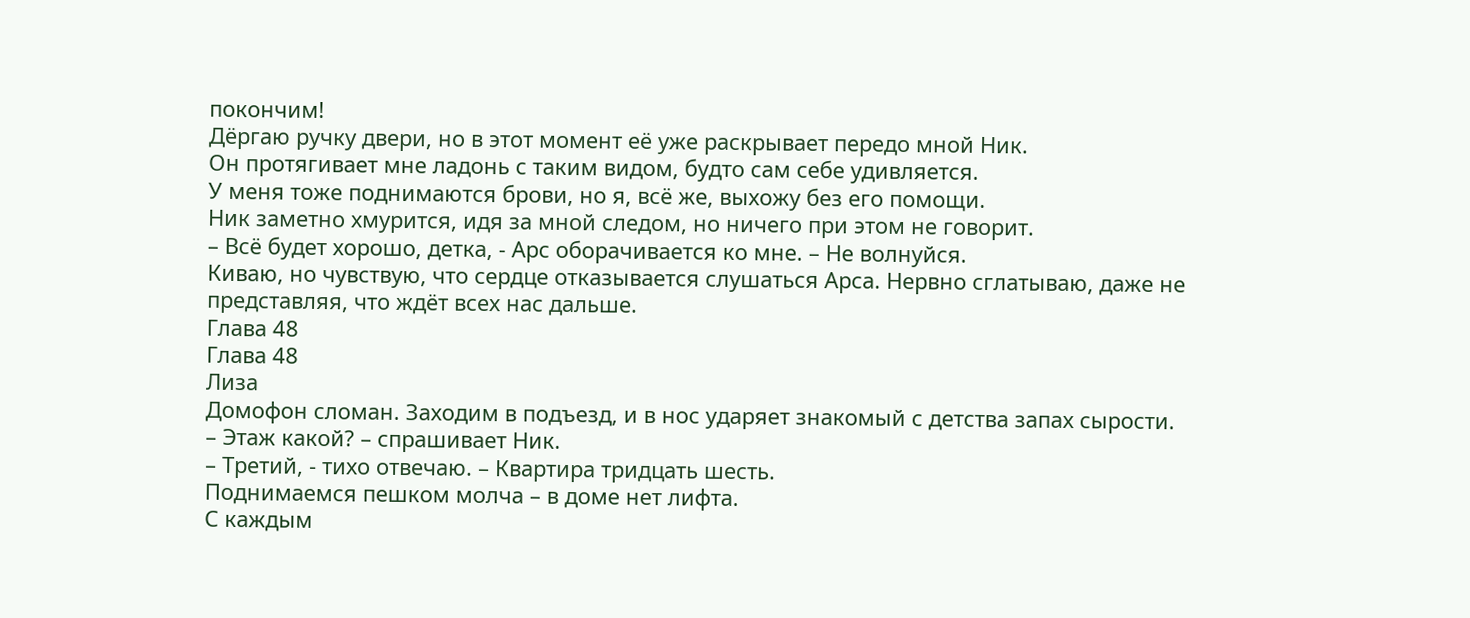покончим!
Дёргаю ручку двери, но в этот момент её уже раскрывает передо мной Ник.
Он протягивает мне ладонь с таким видом, будто сам себе удивляется.
У меня тоже поднимаются брови, но я, всё же, выхожу без его помощи.
Ник заметно хмурится, идя за мной следом, но ничего при этом не говорит.
– Всё будет хорошо, детка, - Арс оборачивается ко мне. – Не волнуйся.
Киваю, но чувствую, что сердце отказывается слушаться Арса. Нервно сглатываю, даже не представляя, что ждёт всех нас дальше.
Глава 48
Глава 48
Лиза
Домофон сломан. Заходим в подъезд, и в нос ударяет знакомый с детства запах сырости.
– Этаж какой? – спрашивает Ник.
– Третий, - тихо отвечаю. – Квартира тридцать шесть.
Поднимаемся пешком молча – в доме нет лифта.
С каждым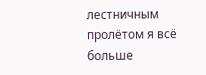лестничным пролётом я всё больше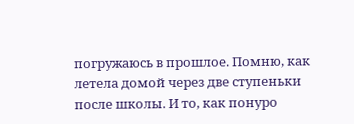погружаюсь в прошлое. Помню, как летела домой через две ступеньки после школы. И то, как понуро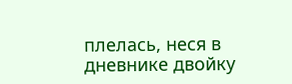плелась, неся в дневнике двойку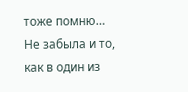тоже помню… Не забыла и то, как в один из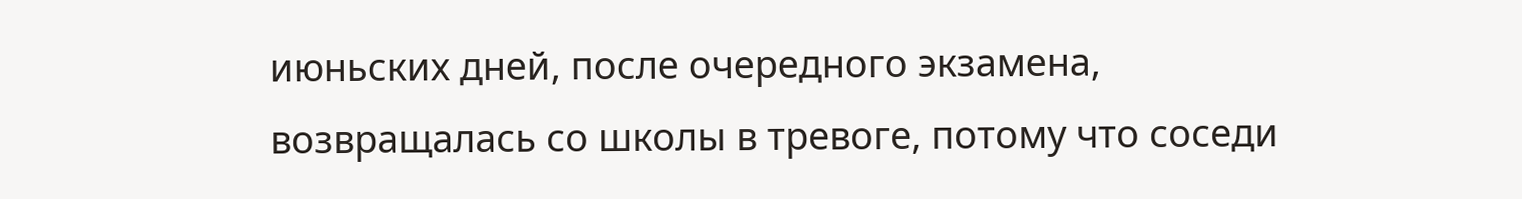июньских дней, после очередного экзамена, возвращалась со школы в тревоге, потому что соседи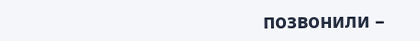позвонили –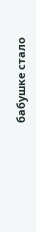бабушке стало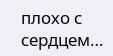плохо с сердцем…